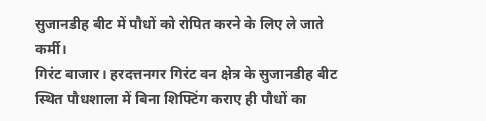सुजानडीह बीट में पौधों को रोपित करने के लिए ले जाते कर्मी।
गिरंट बाजार। हरदत्तनगर गिरंट वन क्षेत्र के सुजानडीह बीट स्थित पौधशाला में बिना शिफ्टिंग कराए ही पौधों का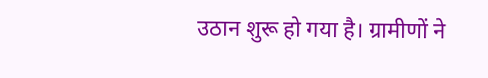उठान शुरू हो गया है। ग्रामीणों ने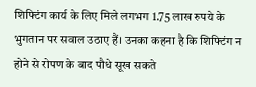शिफ्टिंग कार्य के लिए मिले लगभग 1.75 लाख रुपये के भुगतान पर सवाल उठाए हैं। उनका कहना है कि शिफ्टिंग न होने से रोपण के बाद पौधे सूख सकते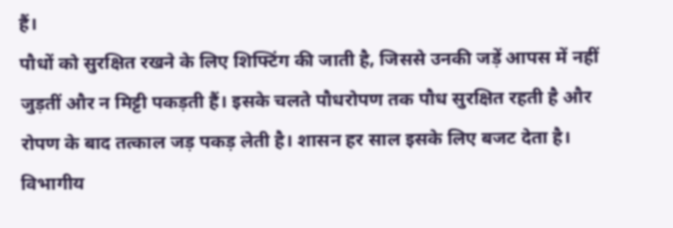हैं।
पौधों को सुरक्षित रखने के लिए शिफ्टिंग की जाती है, जिससे उनकी जड़ें आपस में नहीं जुड़तीं और न मिट्टी पकड़ती हैं। इसके चलते पौधरोपण तक पौध सुरक्षित रहती है और रोपण के बाद तत्काल जड़ पकड़ लेती है। शासन हर साल इसके लिए बजट देता है। विभागीय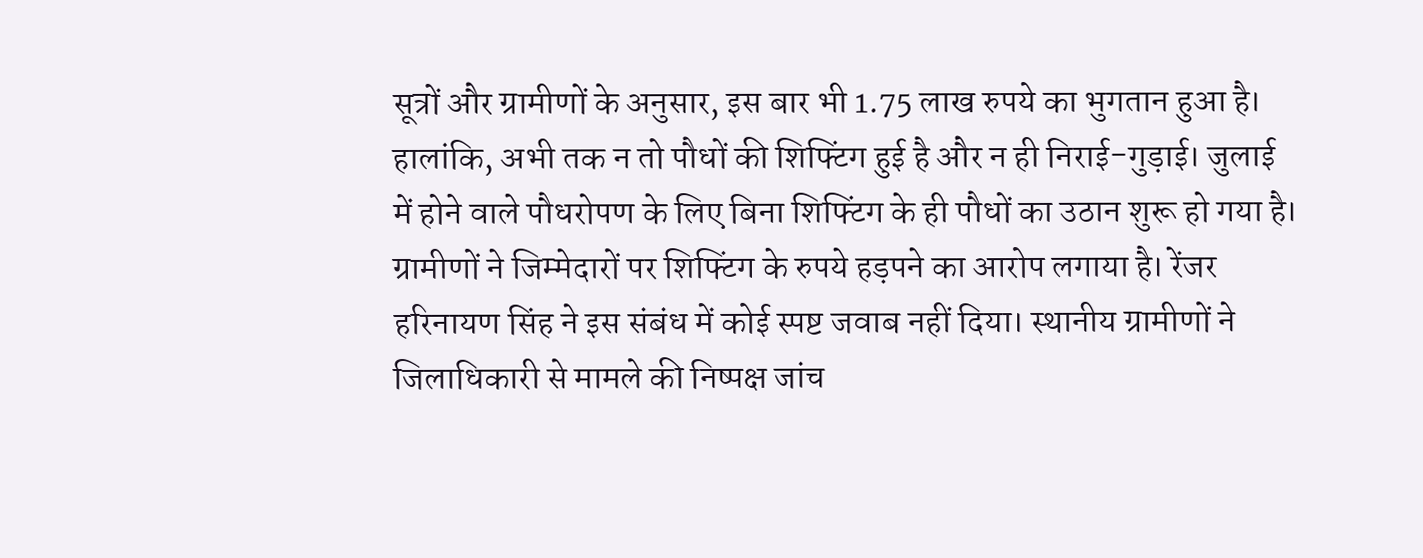सूत्रों और ग्रामीणों के अनुसार, इस बार भी 1.75 लाख रुपये का भुगतान हुआ है। हालांकि, अभी तक न तो पौधों की शिफ्टिंग हुई है और न ही निराई-गुड़ाई। जुलाई में होने वाले पौधरोपण के लिए बिना शिफ्टिंग के ही पौधों का उठान शुरू हो गया है। ग्रामीणों ने जिम्मेदारों पर शिफ्टिंग के रुपये हड़पने का आरोप लगाया है। रेंजर हरिनायण सिंह ने इस संबंध में कोई स्पष्ट जवाब नहीं दिया। स्थानीय ग्रामीणों ने जिलाधिकारी से मामले की निष्पक्ष जांच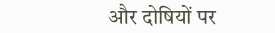और दोषियों पर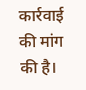कार्रवाई की मांग की है।